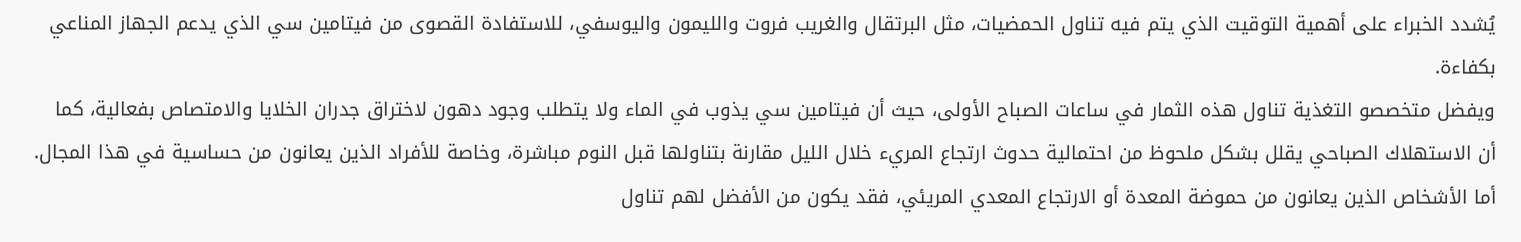يُشدد الخبراء على أهمية التوقيت الذي يتم فيه تناول الحمضيات، مثل البرتقال والغريب فروت والليمون واليوسفي، للاستفادة القصوى من فيتامين سي الذي يدعم الجهاز المناعي بكفاءة.
ويفضل متخصصو التغذية تناول هذه الثمار في ساعات الصباح الأولى، حيث أن فيتامين سي يذوب في الماء ولا يتطلب وجود دهون لاختراق جدران الخلايا والامتصاص بفعالية، كما أن الاستهلاك الصباحي يقلل بشكل ملحوظ من احتمالية حدوث ارتجاع المريء خلال الليل مقارنة بتناولها قبل النوم مباشرة، وخاصة للأفراد الذين يعانون من حساسية في هذا المجال.
أما الأشخاص الذين يعانون من حموضة المعدة أو الارتجاع المعدي المريئي، فقد يكون من الأفضل لهم تناول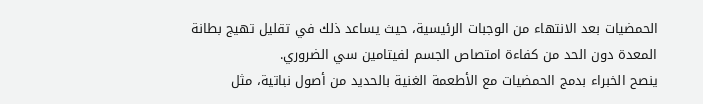الحمضيات بعد الانتهاء من الوجبات الرئيسية، حيث يساعد ذلك في تقليل تهيج بطانة المعدة دون الحد من كفاءة امتصاص الجسم لفيتامين سي الضروري.
ينصح الخبراء بدمج الحمضيات مع الأطعمة الغنية بالحديد من أصول نباتية، مثل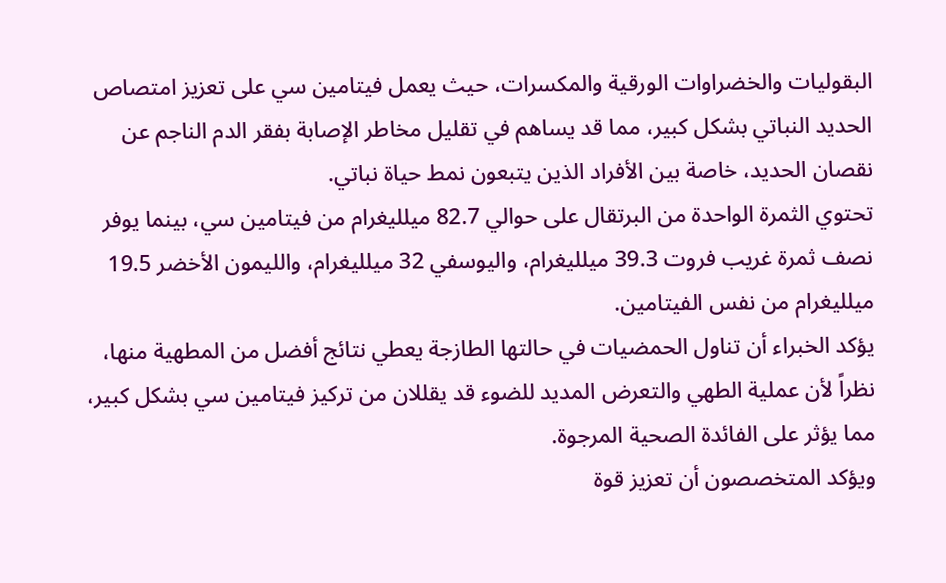البقوليات والخضراوات الورقية والمكسرات، حيث يعمل فيتامين سي على تعزيز امتصاص الحديد النباتي بشكل كبير، مما قد يساهم في تقليل مخاطر الإصابة بفقر الدم الناجم عن نقصان الحديد، خاصة بين الأفراد الذين يتبعون نمط حياة نباتي.
تحتوي الثمرة الواحدة من البرتقال على حوالي 82.7 ميلليغرام من فيتامين سي، بينما يوفر نصف ثمرة غريب فروت 39.3 ميلليغرام، واليوسفي 32 ميلليغرام، والليمون الأخضر 19.5 ميلليغرام من نفس الفيتامين.
يؤكد الخبراء أن تناول الحمضيات في حالتها الطازجة يعطي نتائج أفضل من المطهية منها، نظراً لأن عملية الطهي والتعرض المديد للضوء قد يقللان من تركيز فيتامين سي بشكل كبير، مما يؤثر على الفائدة الصحية المرجوة.
ويؤكد المتخصصون أن تعزيز قوة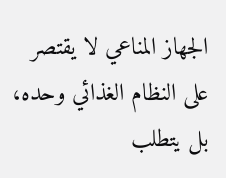الجهاز المناعي لا يقتصر على النظام الغذائي وحده، بل يتطلب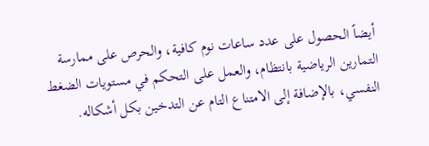أيضاً الحصول على عدد ساعات نوم كافية، والحرص على ممارسة التمارين الرياضية بانتظام، والعمل على التحكم في مستويات الضغط النفسي، بالإضافة إلى الامتناع التام عن التدخين بكل أشكاله.